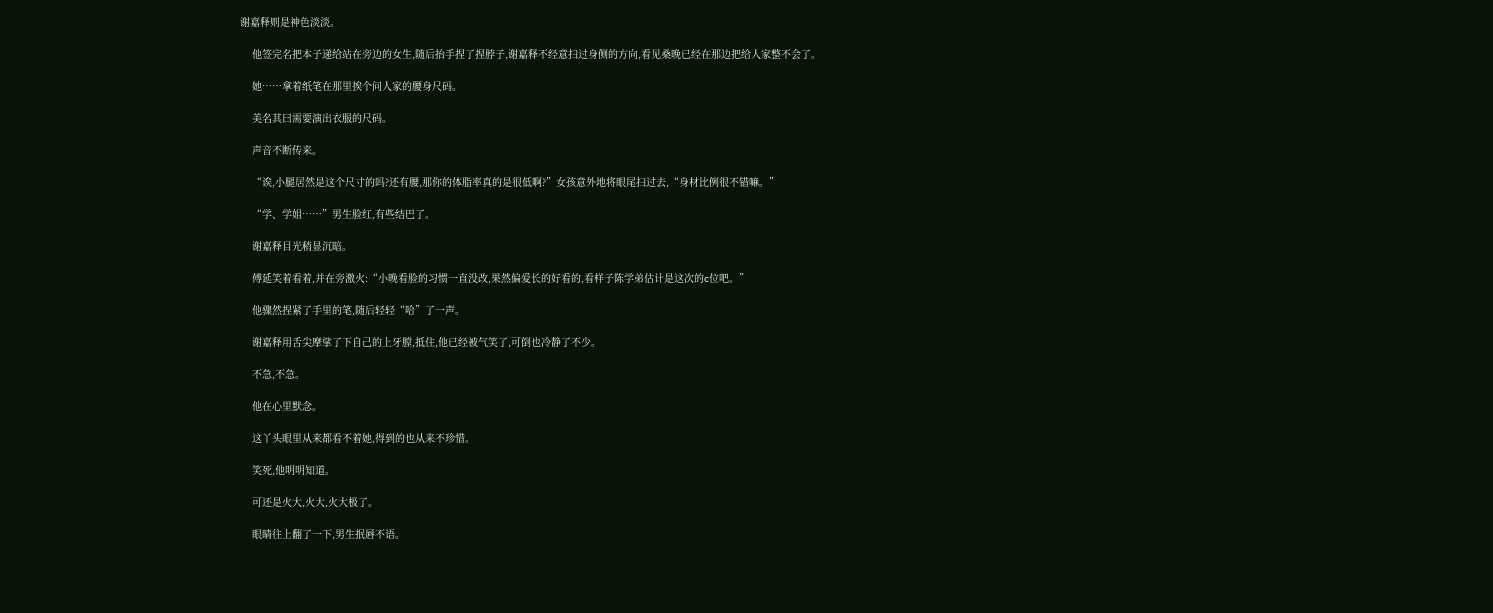谢嘉释则是神色淡淡。

    他签完名把本子递给站在旁边的女生,随后抬手捏了捏脖子,谢嘉释不经意扫过身侧的方向,看见桑晚已经在那边把给人家整不会了。

    她……拿着纸笔在那里挨个问人家的腰身尺码。

    美名其曰需要演出衣服的尺码。

    声音不断传来。

    “诶,小腿居然是这个尺寸的吗?还有腰,那你的体脂率真的是很低啊?”女孩意外地将眼尾扫过去,“身材比例很不错嘛。”

    “学、学姐……”男生脸红,有些结巴了。

    谢嘉释目光稍显沉暗。

    傅延笑着看着,并在旁激火:“小晚看脸的习惯一直没改,果然偏爱长的好看的,看样子陈学弟估计是这次的c位吧。”

    他骤然捏紧了手里的笔,随后轻轻“哈”了一声。

    谢嘉释用舌尖摩挲了下自己的上牙膛,抵住,他已经被气笑了,可倒也冷静了不少。

    不急,不急。

    他在心里默念。

    这丫头眼里从来都看不着她,得到的也从来不珍惜。

    笑死,他明明知道。

    可还是火大,火大,火大极了。

    眼睛往上翻了一下,男生抿唇不语。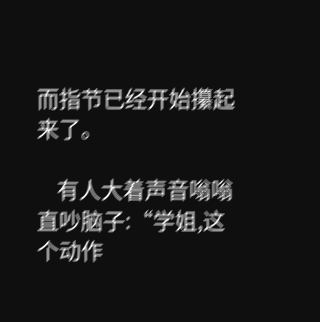而指节已经开始攥起来了。

    有人大着声音嗡嗡直吵脑子:“学姐,这个动作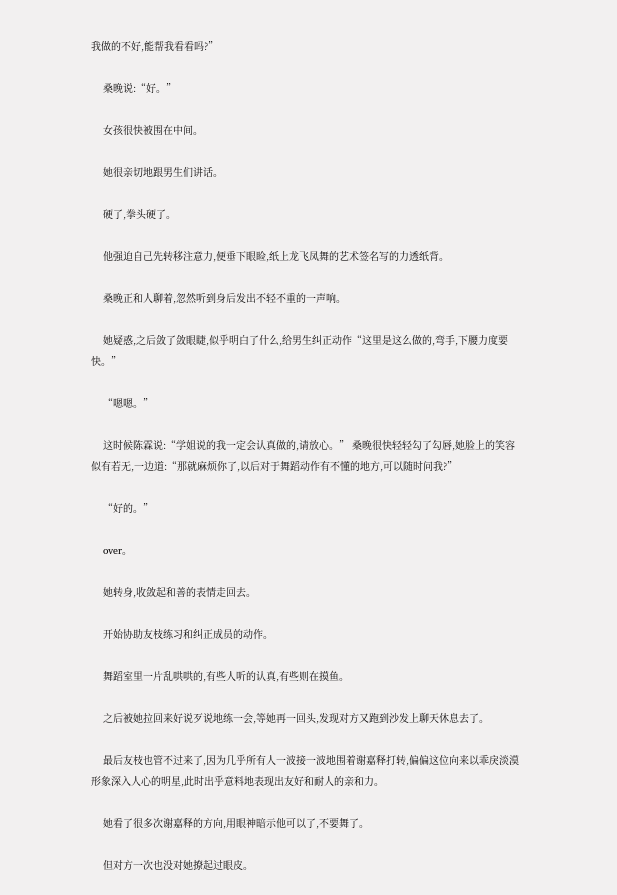我做的不好,能帮我看看吗?”

    桑晚说:“好。”

    女孩很快被围在中间。

    她很亲切地跟男生们讲话。

    硬了,拳头硬了。

    他强迫自己先转移注意力,便垂下眼睑,纸上龙飞凤舞的艺术签名写的力透纸背。

    桑晚正和人聊着,忽然听到身后发出不轻不重的一声响。

    她疑惑,之后敛了敛眼睫,似乎明白了什么,给男生纠正动作“这里是这么做的,弯手,下腰力度要快。”

    “嗯嗯。”

    这时候陈霖说:“学姐说的我一定会认真做的,请放心。” 桑晚很快轻轻勾了勾唇,她脸上的笑容似有若无,一边道:“那就麻烦你了,以后对于舞蹈动作有不懂的地方,可以随时问我?”

    “好的。”

    over。

    她转身,收敛起和善的表情走回去。

    开始协助友枝练习和纠正成员的动作。

    舞蹈室里一片乱哄哄的,有些人听的认真,有些则在摸鱼。

    之后被她拉回来好说歹说地练一会,等她再一回头,发现对方又跑到沙发上聊天休息去了。

    最后友枝也管不过来了,因为几乎所有人一波接一波地围着谢嘉释打转,偏偏这位向来以乖戾淡漠形象深入人心的明星,此时出乎意料地表现出友好和耐人的亲和力。

    她看了很多次谢嘉释的方向,用眼神暗示他可以了,不要舞了。

    但对方一次也没对她撩起过眼皮。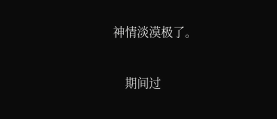神情淡漠极了。

    期间过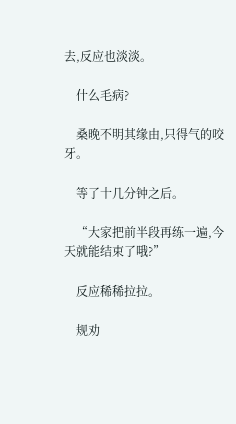去,反应也淡淡。

    什么毛病?

    桑晚不明其缘由,只得气的咬牙。

    等了十几分钟之后。

    “大家把前半段再练一遍,今天就能结束了哦?”

    反应稀稀拉拉。

    规劝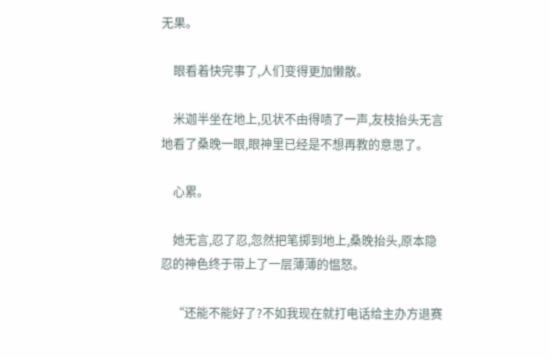无果。

    眼看着快完事了,人们变得更加懒散。

    米迦半坐在地上,见状不由得啧了一声,友枝抬头无言地看了桑晚一眼,眼神里已经是不想再教的意思了。

    心累。

    她无言,忍了忍,忽然把笔掷到地上,桑晚抬头,原本隐忍的神色终于带上了一层薄薄的愠怒。

    “还能不能好了?不如我现在就打电话给主办方退赛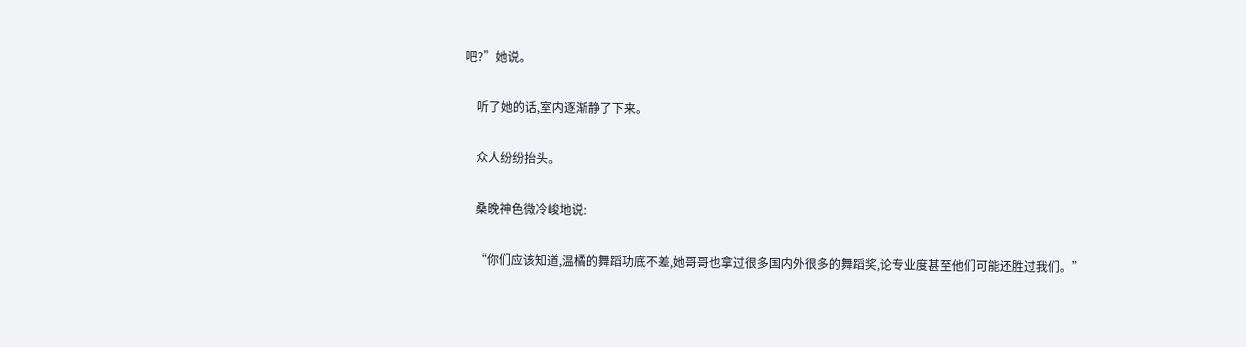吧?”她说。

    听了她的话,室内逐渐静了下来。

    众人纷纷抬头。

    桑晚神色微冷峻地说:

    “你们应该知道,温橘的舞蹈功底不差,她哥哥也拿过很多国内外很多的舞蹈奖,论专业度甚至他们可能还胜过我们。”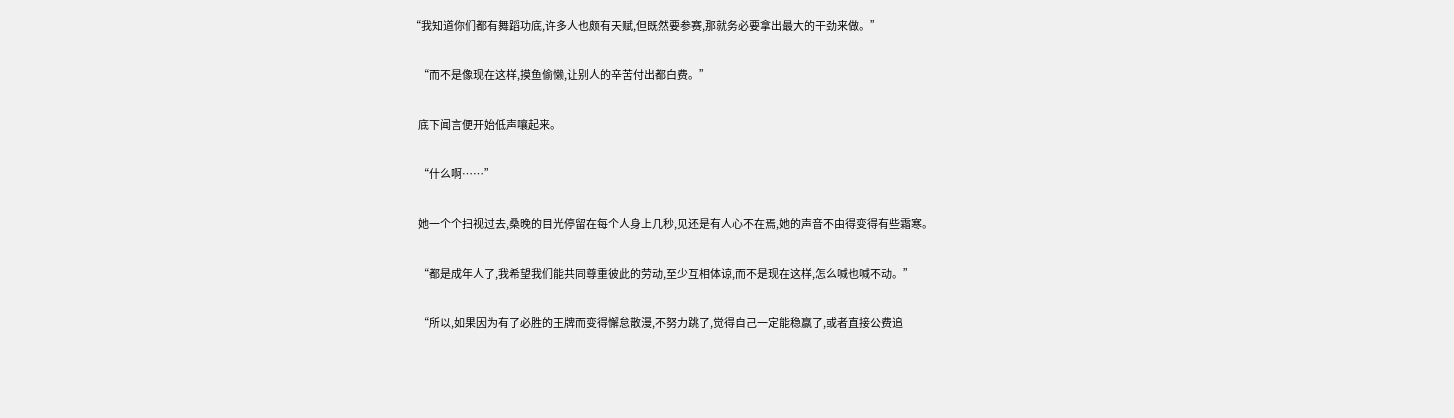“我知道你们都有舞蹈功底,许多人也颇有天赋,但既然要参赛,那就务必要拿出最大的干劲来做。”

    “而不是像现在这样,摸鱼偷懒,让别人的辛苦付出都白费。”

    底下闻言便开始低声嚷起来。

    “什么啊……”

    她一个个扫视过去,桑晚的目光停留在每个人身上几秒,见还是有人心不在焉,她的声音不由得变得有些霜寒。

    “都是成年人了,我希望我们能共同尊重彼此的劳动,至少互相体谅,而不是现在这样,怎么喊也喊不动。”

    “所以,如果因为有了必胜的王牌而变得懈怠散漫,不努力跳了,觉得自己一定能稳赢了,或者直接公费追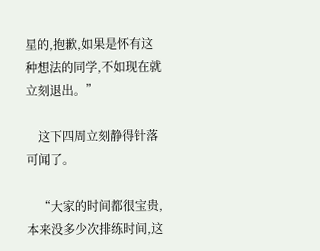星的,抱歉,如果是怀有这种想法的同学,不如现在就立刻退出。”

    这下四周立刻静得针落可闻了。

    “大家的时间都很宝贵,本来没多少次排练时间,这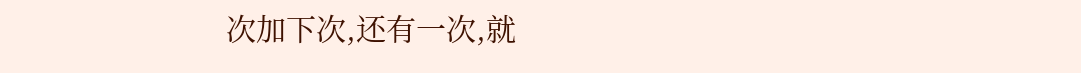次加下次,还有一次,就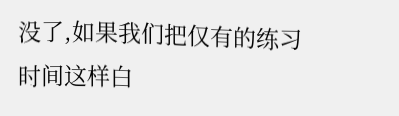没了,如果我们把仅有的练习时间这样白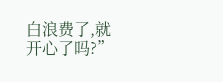白浪费了,就开心了吗?”